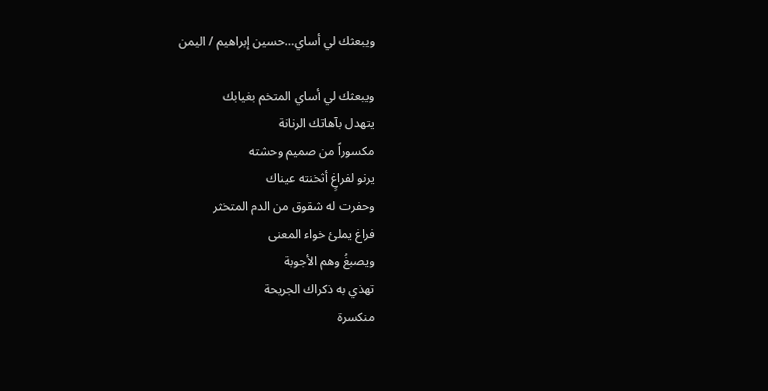ويبعثك لي أساي…حسين إبراهيم / اليمن

ويبعثك لي أساي المتخم بغيابك
يتهدل بآهاتك الرنانة
مكسوراً من صميم وحشته
يرنو لفراغٍ أثخنته عيناك
وحفرت له شقوق من الدم المتخثر
فراغ يملئ خواء المعنى
ويصبغُ وهم الأجوبة
تهذي به ذكراك الجريحة
منكسرة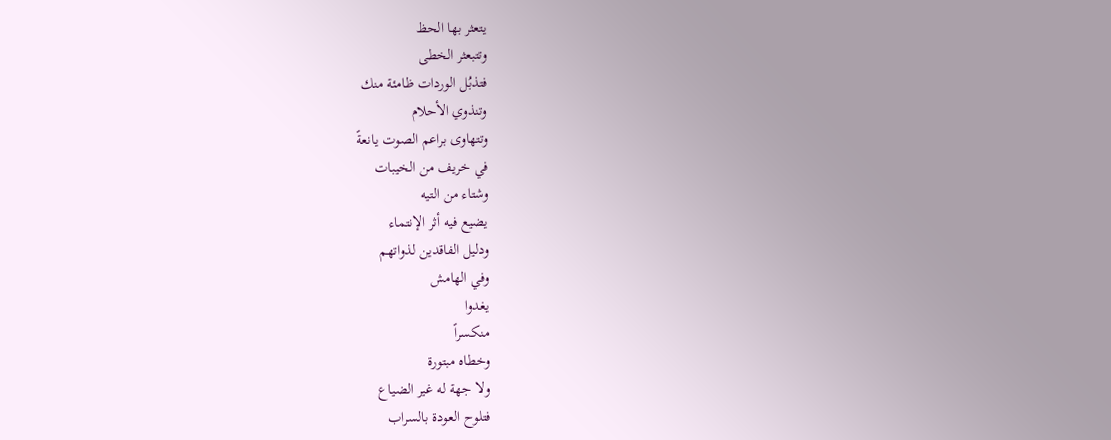يتعثر بها الحظ
وتتبعثر الخطى
فتذبُل الوردات ظامئة منك
وتنذوي الأحلام
وتتهاوى براعم الصوت يانعةً
في خريف من الخيبات
وشتاء من التيه
يضيع فيه أثر الإنتماء
ودليل الفاقدين لذواتهم
وفي الهامش
يغدوا
منكسراً
وخطاه مبتورة
ولا جهة له غير الضياع
فتلوح العودة بالسراب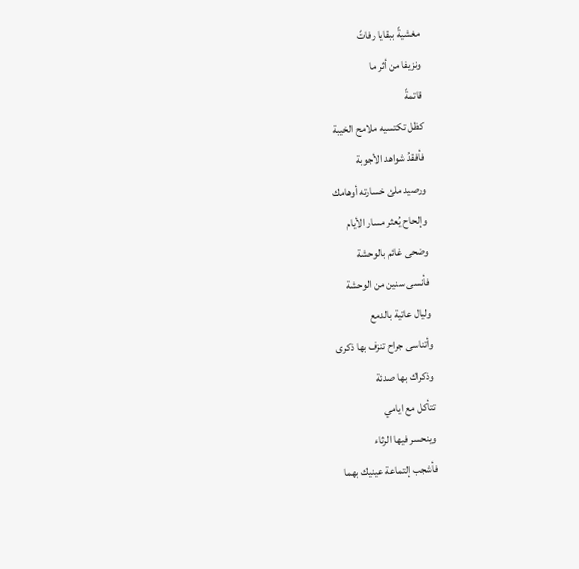مغشيةً ببقايا رفاتً
ونزيفا من أثر ما
قاتمةً
كظل تكتسيه ملامح الخيبة
فأفقدُ شواهد الأجوبة
ورصيد ملئ خسارته أوهامك
وإلحاح يُعثر مسار الأيام
وضحى غائم بالوحشة
فأنسى سنين من الوحشة
وليال عاتية بالدمع
وأتناسى جراح تنزف بها ذكرى
وذكراك بها صدئة
تتأكل مع ايامي
وينحسر فيها الرثاء
فأشجب إلتماعة عينيك بهما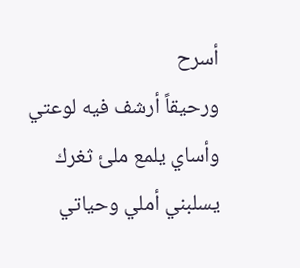أسرح
ورحيقاً أرشف فيه لوعتي
وأساي يلمع ملئ ثغرك
يسلبني أملي وحياتي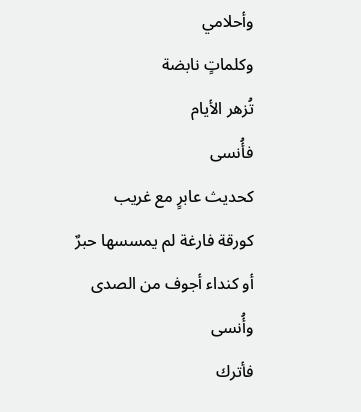وأحلامي
وكلماتٍ نابضة
تُزهر الأيام
فأُنسى
كحديث عابرٍ مع غريب
كورقة فارغة لم يمسسها حبرٌ
أو كنداء أجوف من الصدى
وأُنسى
فأترك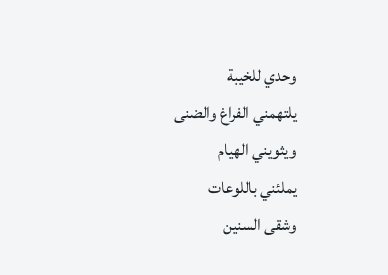وحدي للخيبة
يلتهمني الفراغ والضنى
ويثويني الهيام
يملئني باللوعات
وشقى السنين